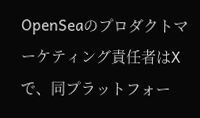OpenSeaのプロダクトマーケティング責任者はXで、同プラットフォー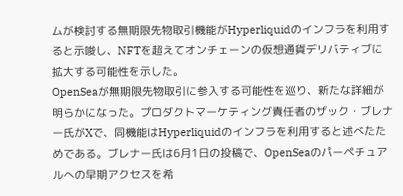ムが検討する無期限先物取引機能がHyperliquidのインフラを利用すると示唆し、NFTを超えてオンチェーンの仮想通貨デリバティブに拡大する可能性を示した。
OpenSeaが無期限先物取引に参入する可能性を巡り、新たな詳細が明らかになった。プロダクトマーケティング責任者のザック・ブレナー氏がXで、同機能はHyperliquidのインフラを利用すると述べたためである。ブレナー氏は6月1日の投稿で、OpenSeaのパーペチュアルへの早期アクセスを希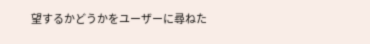望するかどうかをユーザーに尋ねた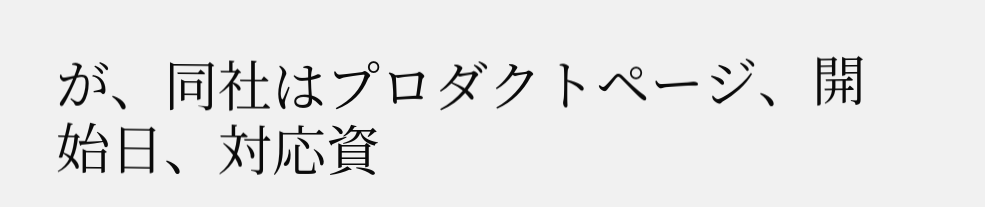が、同社はプロダクトページ、開始日、対応資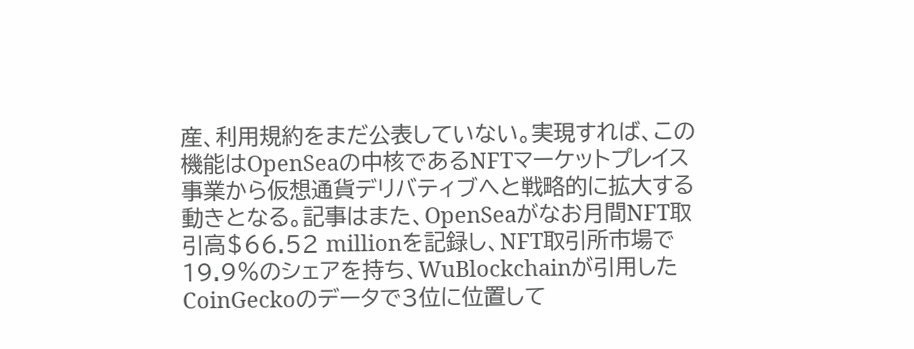産、利用規約をまだ公表していない。実現すれば、この機能はOpenSeaの中核であるNFTマーケットプレイス事業から仮想通貨デリバティブへと戦略的に拡大する動きとなる。記事はまた、OpenSeaがなお月間NFT取引高$66.52 millionを記録し、NFT取引所市場で19.9%のシェアを持ち、WuBlockchainが引用したCoinGeckoのデータで3位に位置して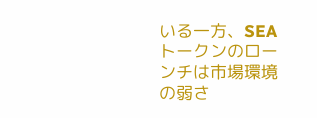いる一方、SEAトークンのローンチは市場環境の弱さ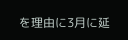を理由に3月に延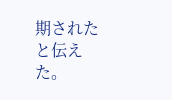期されたと伝えた。